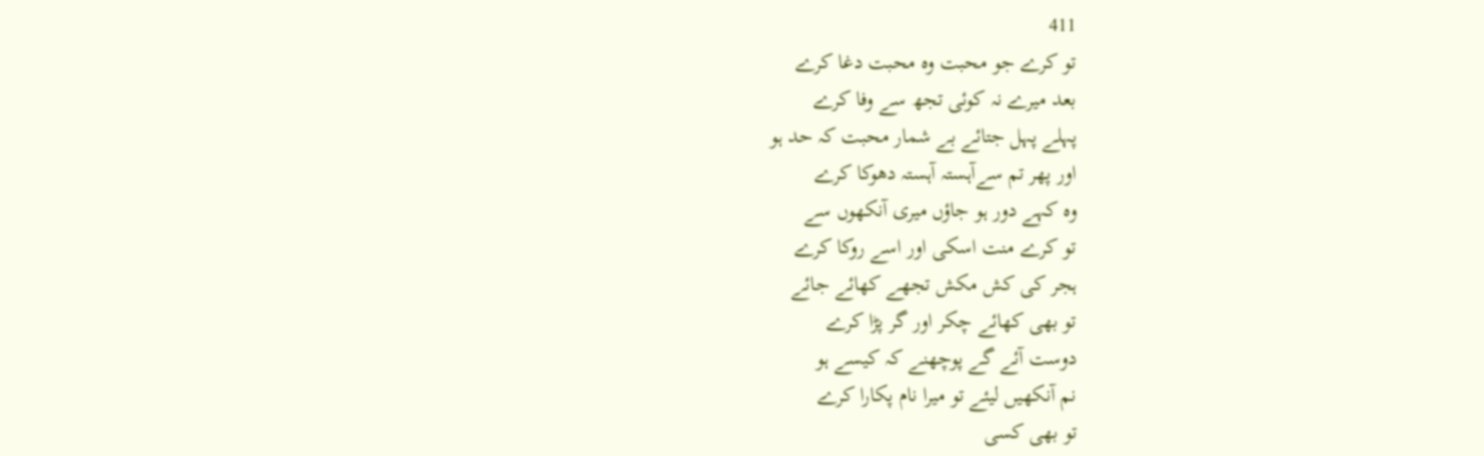411
تو کرے جو محبت وہ محبت دغا کرے
بعد میرے نہ کوئی تجھ سے وفا کرے
پہلے پہل جتائے بے شمار محبت کہ حد ہو
اور پھر تم سےآہستہ آہستہ دھوکا کرے
وہ کہے دور ہو جاؤں میری آنکھوں سے
تو کرے منت اسکی اور اسے روکا کرے
ہجر کی کش مکش تجھے کھائے جائے
تو بھی کھائے چکر اور گر پڑا کرے
دوست آئے گے پوچھنے کہ کیسے ہو
نم آنکھیں لیئے تو میرا نام پکارا کرے
تو بھی کسی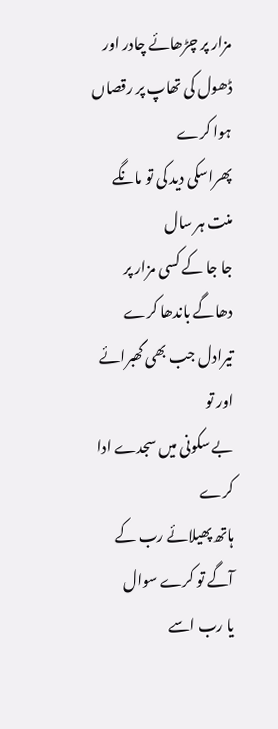مزار پر چڑھائے چادر اور
ڈھول کی تھاپ پر رقصاں ہوا کرے
پھراسکی دید کی تو مانگے منت ہر سال
جا جا کے کسی مزار پر دھاگے باندھا کرے
تیرادل جب بھی گھبرائے اور تو
بے سکونی میں سجدے ادا کرے
ہاتھ پھیلائے رب کے آگے تو کرے سوال
یا رب اسے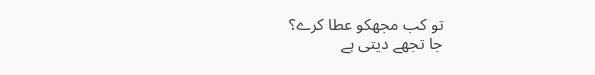تو کب مجھکو عطا کرے؟
جا تجھے دیتی ہے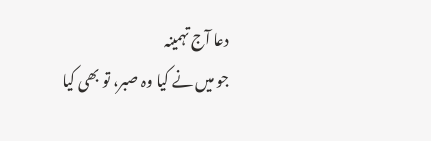دعا آج تہمینہ
جو میں نے کیا وہ صبر، تو بھی کیا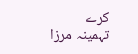کرے
تہمینہ مرزا